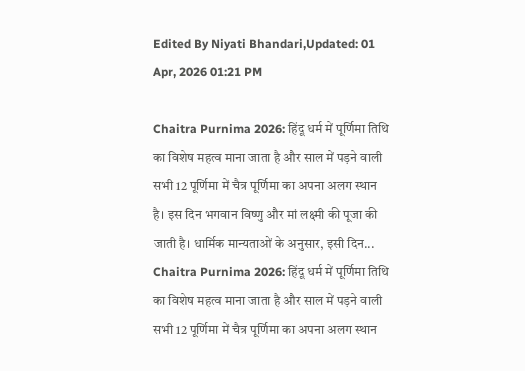Edited By Niyati Bhandari,Updated: 01 Apr, 2026 01:21 PM

Chaitra Purnima 2026: हिंदू धर्म में पूर्णिमा तिथि का विशेष महत्व माना जाता है और साल में पड़ने वाली सभी 12 पूर्णिमा में चैत्र पूर्णिमा का अपना अलग स्थान है। इस दिन भगवान विष्णु और मां लक्ष्मी की पूजा की जाती है। धार्मिक मान्यताओं के अनुसार, इसी दिन...
Chaitra Purnima 2026: हिंदू धर्म में पूर्णिमा तिथि का विशेष महत्व माना जाता है और साल में पड़ने वाली सभी 12 पूर्णिमा में चैत्र पूर्णिमा का अपना अलग स्थान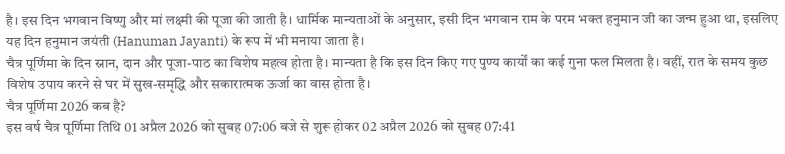है। इस दिन भगवान विष्णु और मां लक्ष्मी की पूजा की जाती है। धार्मिक मान्यताओं के अनुसार, इसी दिन भगवान राम के परम भक्त हनुमान जी का जन्म हुआ था, इसलिए यह दिन हनुमान जयंती (Hanuman Jayanti) के रूप में भी मनाया जाता है।
चैत्र पूर्णिमा के दिन स्नान, दान और पूजा-पाठ का विशेष महत्व होता है। मान्यता है कि इस दिन किए गए पुण्य कार्यों का कई गुना फल मिलता है। वहीं, रात के समय कुछ विशेष उपाय करने से घर में सुख-समृद्धि और सकारात्मक ऊर्जा का वास होता है।
चैत्र पूर्णिमा 2026 कब है?
इस वर्ष चैत्र पूर्णिमा तिथि 01 अप्रैल 2026 को सुबह 07:06 बजे से शुरू होकर 02 अप्रैल 2026 को सुबह 07:41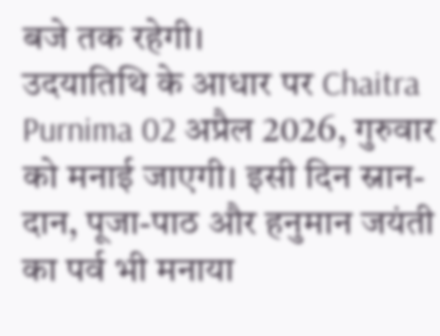बजे तक रहेगी।
उदयातिथि के आधार पर Chaitra Purnima 02 अप्रैल 2026, गुरुवार को मनाई जाएगी। इसी दिन स्नान-दान, पूजा-पाठ और हनुमान जयंती का पर्व भी मनाया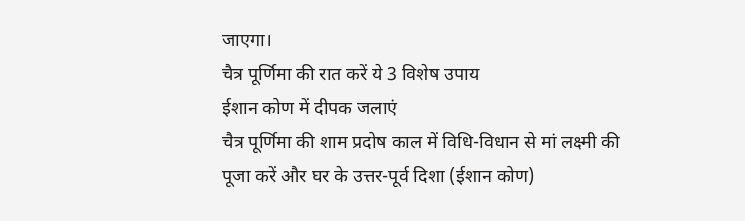जाएगा।
चैत्र पूर्णिमा की रात करें ये 3 विशेष उपाय
ईशान कोण में दीपक जलाएं
चैत्र पूर्णिमा की शाम प्रदोष काल में विधि-विधान से मां लक्ष्मी की पूजा करें और घर के उत्तर-पूर्व दिशा (ईशान कोण)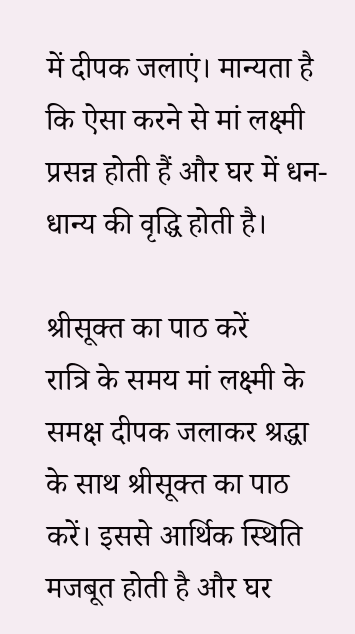में दीपक जलाएं। मान्यता है कि ऐसा करने से मां लक्ष्मी प्रसन्न होती हैं और घर में धन-धान्य की वृद्धि होती है।

श्रीसूक्त का पाठ करें
रात्रि के समय मां लक्ष्मी के समक्ष दीपक जलाकर श्रद्धा के साथ श्रीसूक्त का पाठ करें। इससे आर्थिक स्थिति मजबूत होती है और घर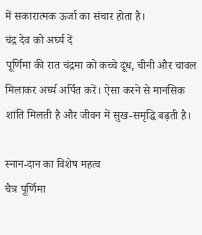में सकारात्मक ऊर्जा का संचार होता है।
चंद्र देव को अर्घ्य दें
पूर्णिमा की रात चंद्रमा को कच्चे दूध, चीनी और चावल मिलाकर अर्घ्य अर्पित करें। ऐसा करने से मानसिक शांति मिलती है और जीवन में सुख-समृद्धि बढ़ती है।

स्नान-दान का विशेष महत्व
चैत्र पूर्णिमा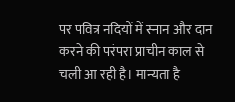पर पवित्र नदियों में स्नान और दान करने की परंपरा प्राचीन काल से चली आ रही है। मान्यता है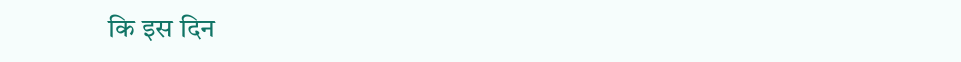कि इस दिन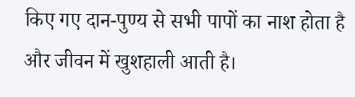किए गए दान-पुण्य से सभी पापों का नाश होता है और जीवन में खुशहाली आती है।